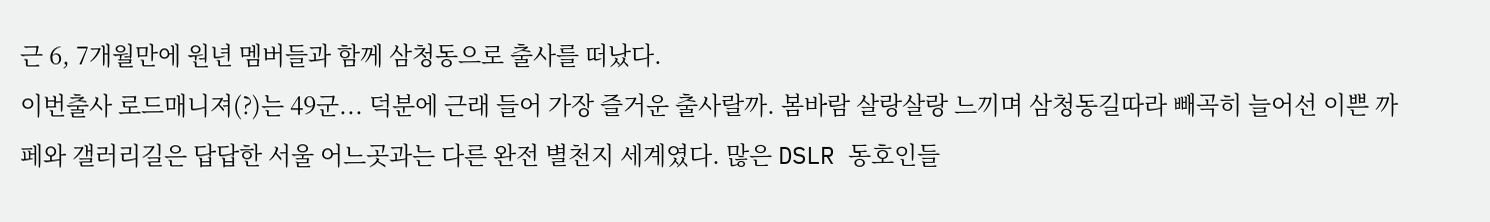근 6, 7개월만에 원년 멤버들과 함께 삼청동으로 출사를 떠났다.
이번출사 로드매니져(?)는 49군... 덕분에 근래 들어 가장 즐거운 출사랄까. 봄바람 살랑살랑 느끼며 삼청동길따라 빼곡히 늘어선 이쁜 까페와 갤러리길은 답답한 서울 어느곳과는 다른 완전 별천지 세계였다. 많은 DSLR 동호인들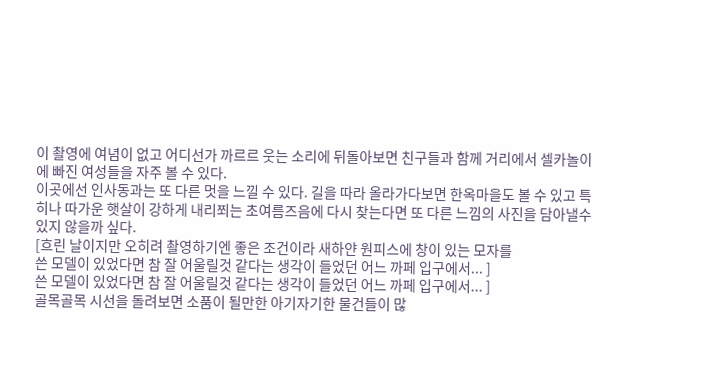이 촬영에 여념이 없고 어디선가 까르르 웃는 소리에 뒤돌아보면 친구들과 함께 거리에서 셀카놀이에 빠진 여성들을 자주 볼 수 있다.
이곳에선 인사동과는 또 다른 멋을 느낄 수 있다. 길을 따라 올라가다보면 한옥마을도 볼 수 있고 특히나 따가운 햇살이 강하게 내리쬐는 초여름즈음에 다시 찾는다면 또 다른 느낌의 사진을 담아낼수 있지 않을까 싶다.
[흐린 날이지만 오히려 촬영하기엔 좋은 조건이라 새하얀 원피스에 창이 있는 모자를
쓴 모델이 있었다면 참 잘 어울릴것 같다는 생각이 들었던 어느 까페 입구에서... ]
쓴 모델이 있었다면 참 잘 어울릴것 같다는 생각이 들었던 어느 까페 입구에서... ]
골목골목 시선을 돌려보면 소품이 될만한 아기자기한 물건들이 많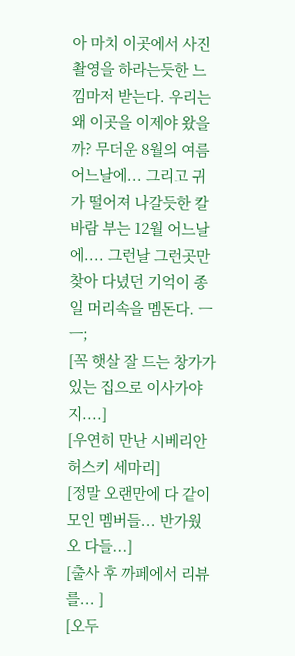아 마치 이곳에서 사진촬영을 하라는듯한 느낌마저 받는다. 우리는 왜 이곳을 이제야 왔을까? 무더운 8월의 여름 어느날에... 그리고 귀가 떨어져 나갈듯한 칼바람 부는 12월 어느날에.... 그런날 그런곳만 찾아 다녔던 기억이 종일 머리속을 멤돈다. ㅡㅡ;
[꼭 햇살 잘 드는 창가가 있는 집으로 이사가야지....]
[우연히 만난 시베리안허스키 세마리]
[정말 오랜만에 다 같이 모인 멤버들... 반가웠오 다들...]
[출사 후 까페에서 리뷰를... ]
[오두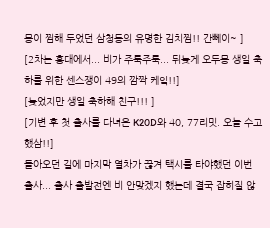몽이 찜해 두었던 삼청동의 유명한 김치찜!! 간뻬이~ ]
[2차는 홍대에서... 비가 주룩주룩... 뒤늦게 오두몽 생일 축하를 위한 센스쟁이 49의 깜짝 케잌!!]
[늦었지만 생일 축하해 친구!!! ]
[기변 후 첫 출사를 다녀온 K20D와 40, 77리밋. 오늘 수고했삼!!]
돌아오던 길에 마지막 열차가 끊겨 택시를 타야했던 이번 출사... 출사 출발전엔 비 안맞겠지 했는데 결국 잡히질 않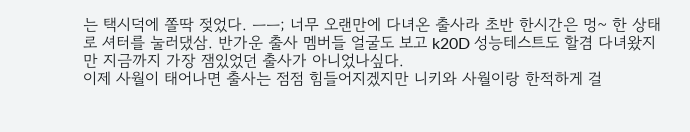는 택시덕에 쫄딱 젖었다. ㅡㅡ; 너무 오랜만에 다녀온 출사라 초반 한시간은 멍~ 한 상태로 셔터를 눌러댔삼. 반가운 출사 멤버들 얼굴도 보고 k20D 성능테스트도 할겸 다녀왔지만 지금까지 가장 잼있었던 출사가 아니었나싶다.
이제 사월이 태어나면 출사는 점점 힘들어지겠지만 니키와 사월이랑 한적하게 걸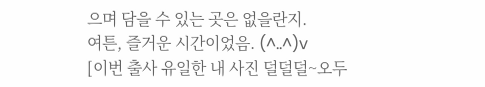으며 담을 수 있는 곳은 없을란지.
여튼, 즐거운 시간이었음. (^..^)v
[이번 출사 유일한 내 사진 덜덜덜~오두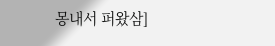몽내서 퍼왔삼]